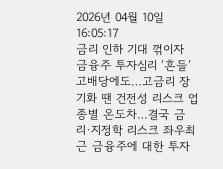2026년 04월 10일 16:05:17
금리 인하 기대 꺾이자 금융주 투자심리 ‘흔들’ 고배당에도…고금리 장기화 땐 건전성 리스크 업종별 온도차…결국 금리·지정학 리스크 좌우최근 금융주에 대한 투자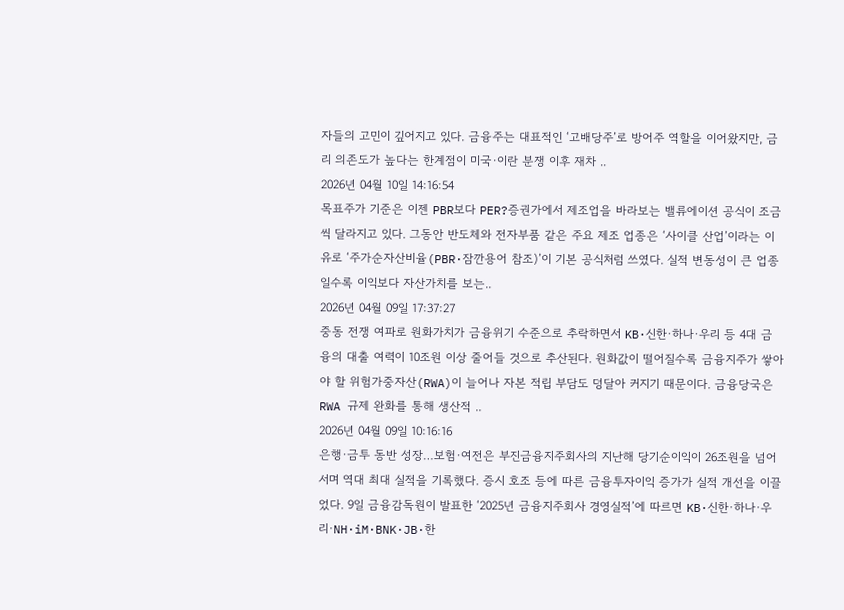자들의 고민이 깊어지고 있다. 금융주는 대표적인 ‘고배당주’로 방어주 역할을 이어왔지만, 금리 의존도가 높다는 한계점이 미국·이란 분쟁 이후 재차 ..
2026년 04월 10일 14:16:54
목표주가 기준은 이젠 PBR보다 PER?증권가에서 제조업을 바라보는 밸류에이션 공식이 조금씩 달라지고 있다. 그동안 반도체와 전자부품 같은 주요 제조 업종은 ‘사이클 산업’이라는 이유로 ‘주가순자산비율(PBR·잠깐용어 참조)’이 기본 공식처럼 쓰였다. 실적 변동성이 큰 업종일수록 이익보다 자산가치를 보는..
2026년 04월 09일 17:37:27
중동 전쟁 여파로 원화가치가 금융위기 수준으로 추락하면서 KB·신한·하나·우리 등 4대 금융의 대출 여력이 10조원 이상 줄어들 것으로 추산된다. 원화값이 떨어질수록 금융지주가 쌓아야 할 위험가중자산(RWA)이 늘어나 자본 적립 부담도 덩달아 커지기 때문이다. 금융당국은 RWA 규제 완화를 통해 생산적 ..
2026년 04월 09일 10:16:16
은행·금투 동반 성장…보험·여전은 부진금융지주회사의 지난해 당기순이익이 26조원을 넘어서며 역대 최대 실적을 기록했다. 증시 호조 등에 따른 금융투자이익 증가가 실적 개선을 이끌었다. 9일 금융감독원이 발표한 ‘2025년 금융지주회사 경영실적’에 따르면 KB·신한·하나·우리·NH·iM·BNK·JB·한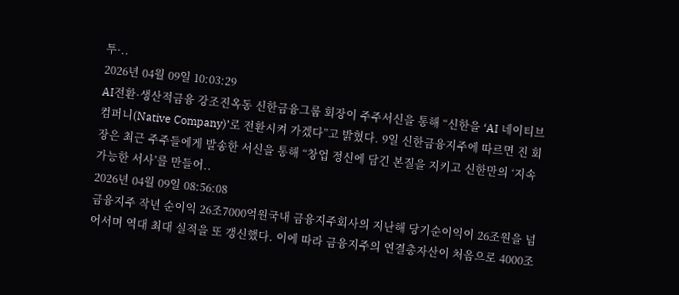투·..
2026년 04월 09일 10:03:29
AI전환·생산적금융 강조진옥동 신한금융그룹 회장이 주주서신을 통해 “신한을 ‘AI 네이티브 컴퍼니(Native Company)’로 전환시켜 가겠다”고 밝혔다. 9일 신한금융지주에 따르면 진 회장은 최근 주주들에게 발송한 서신을 통해 “창업 정신에 담긴 본질을 지키고 신한만의 ‘지속 가능한 서사’를 만들어..
2026년 04월 09일 08:56:08
금융지주 작년 순이익 26조7000억원국내 금융지주회사의 지난해 당기순이익이 26조원을 넘어서며 역대 최대 실적을 또 갱신했다. 이에 따라 금융지주의 연결총자산이 처음으로 4000조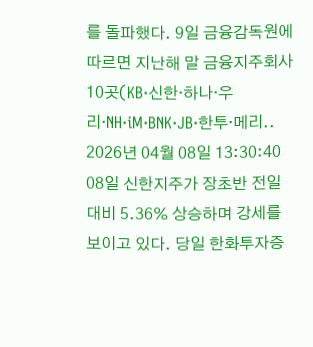를 돌파했다. 9일 금융감독원에 따르면 지난해 말 금융지주회사 10곳(KB·신한·하나·우리·NH·iM·BNK·JB·한투·메리..
2026년 04월 08일 13:30:40
08일 신한지주가 장초반 전일 대비 5.36% 상승하며 강세를 보이고 있다. 당일 한화투자증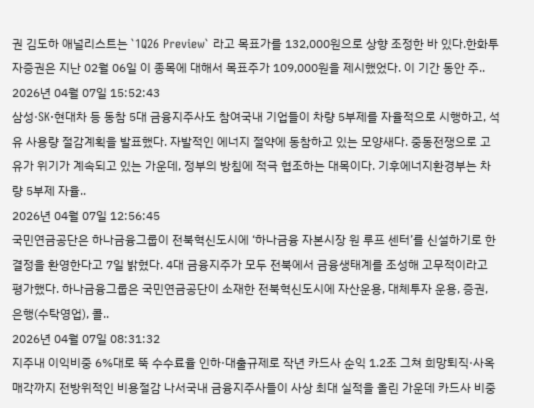권 김도하 애널리스트는 `1Q26 Preview` 라고 목표가를 132,000원으로 상향 조정한 바 있다.한화투자증권은 지난 02월 06일 이 종목에 대해서 목표주가 109,000원을 제시했었다. 이 기간 동안 주..
2026년 04월 07일 15:52:43
삼성·SK·현대차 등 동참 5대 금융지주사도 참여국내 기업들이 차량 5부제를 자율적으로 시행하고, 석유 사용량 절감계획을 발표했다. 자발적인 에너지 절약에 동참하고 있는 모양새다. 중동전쟁으로 고유가 위기가 계속되고 있는 가운데, 정부의 방침에 적극 협조하는 대목이다. 기후에너지환경부는 차량 5부제 자율..
2026년 04월 07일 12:56:45
국민연금공단은 하나금융그룹이 전북혁신도시에 ‘하나금융 자본시장 원 루프 센터’를 신설하기로 한 결정을 환영한다고 7일 밝혔다. 4대 금융지주가 모두 전북에서 금융생태계를 조성해 고무적이라고 평가했다. 하나금융그룹은 국민연금공단이 소재한 전북혁신도시에 자산운용, 대체투자 운용, 증권, 은행(수탁영업), 콜..
2026년 04월 07일 08:31:32
지주내 이익비중 6%대로 뚝 수수료율 인하·대출규제로 작년 카드사 순익 1.2조 그쳐 희망퇴직·사옥매각까지 전방위적인 비용절감 나서국내 금융지주사들이 사상 최대 실적을 올린 가운데 카드사 비중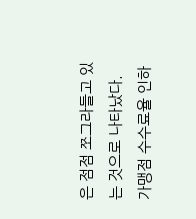은 점점 쪼그라들고 있는 것으로 나타났다. 가맹점 수수료율 인하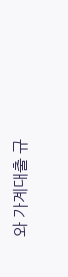와 가계대출 규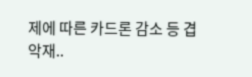제에 따른 카드론 감소 등 겹악재..